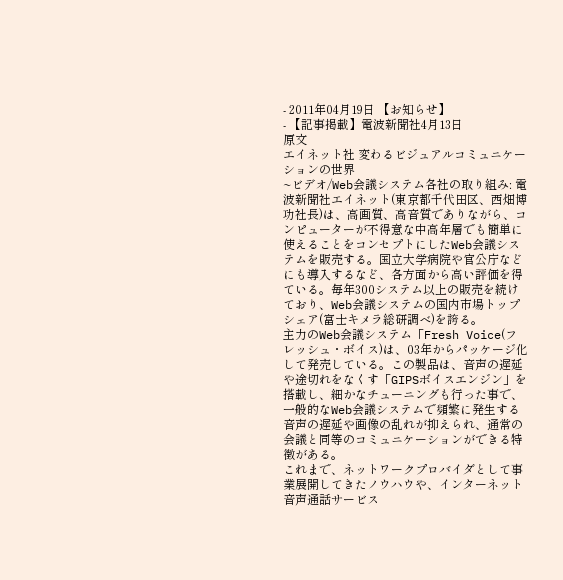- 2011年04月19日 【お知らせ】
- 【記事掲載】電波新聞社4月13日
原文
エイネット社 変わるビジュアルコミュニケーションの世界
~ビデオ/Web会議システム各社の取り組み: 電波新聞社エイネット(東京都千代田区、西畑博功社長)は、高画質、高音質でありながら、コンピューターが不得意な中高年層でも簡単に使えることをコンセプトにしたWeb会議システムを販売する。国立大学病院や官公庁などにも導入するなど、各方面から高い評価を得ている。毎年300システム以上の販売を続けており、Web会議システムの国内市場トップシェア(富士キメラ総研調べ)を誇る。
主力のWeb会議システム「Fresh Voice(フレッシュ・ボイス)は、03年からパッケージ化して発売している。この製品は、音声の遅延や途切れをなくす「GIPSボイスエンジン」を搭載し、細かなチューニングも行った事で、一般的なWeb会議システムで頻繁に発生する音声の遅延や画像の乱れが抑えられ、通常の会議と同等のコミュニケーションができる特徴がある。
これまで、ネットワークプロバイダとして事業展開してきたノウハウや、インターネット音声通話サービス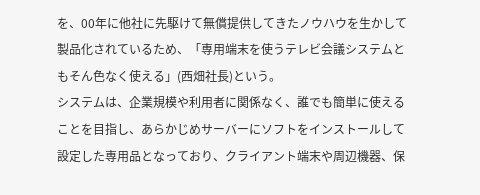を、00年に他社に先駆けて無償提供してきたノウハウを生かして製品化されているため、「専用端末を使うテレビ会議システムともそん色なく使える」(西畑社長)という。
システムは、企業規模や利用者に関係なく、誰でも簡単に使えることを目指し、あらかじめサーバーにソフトをインストールして設定した専用品となっており、クライアント端末や周辺機器、保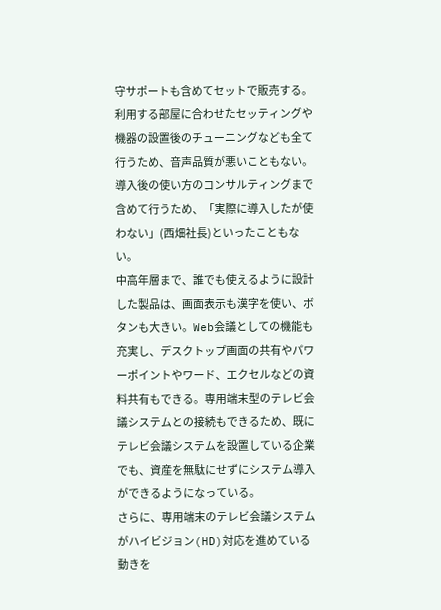守サポートも含めてセットで販売する。利用する部屋に合わせたセッティングや機器の設置後のチューニングなども全て行うため、音声品質が悪いこともない。導入後の使い方のコンサルティングまで含めて行うため、「実際に導入したが使わない」(西畑社長)といったこともない。
中高年層まで、誰でも使えるように設計した製品は、画面表示も漢字を使い、ボタンも大きい。Web会議としての機能も充実し、デスクトップ画面の共有やパワーポイントやワード、エクセルなどの資料共有もできる。専用端末型のテレビ会議システムとの接続もできるため、既にテレビ会議システムを設置している企業でも、資産を無駄にせずにシステム導入ができるようになっている。
さらに、専用端末のテレビ会議システムがハイビジョン(HD)対応を進めている動きを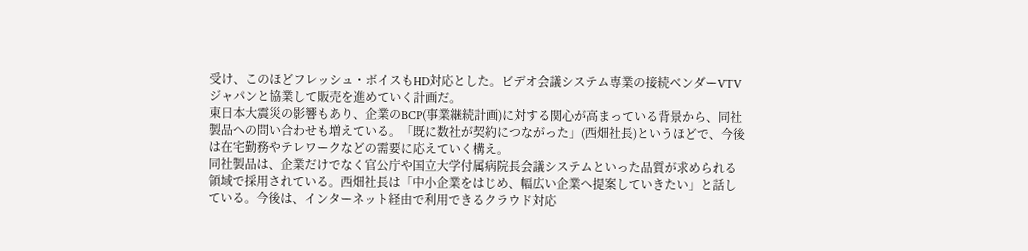受け、このほどフレッシュ・ボイスもHD対応とした。ビデオ会議システム専業の接続ベンダーVTVジャパンと協業して販売を進めていく計画だ。
東日本大震災の影響もあり、企業のBCP(事業継続計画)に対する関心が高まっている背景から、同社製品への問い合わせも増えている。「既に数社が契約につながった」(西畑社長)というほどで、今後は在宅勤務やテレワークなどの需要に応えていく構え。
同社製品は、企業だけでなく官公庁や国立大学付属病院長会議システムといった品質が求められる領域で採用されている。西畑社長は「中小企業をはじめ、幅広い企業へ提案していきたい」と話している。今後は、インターネット経由で利用できるクラウド対応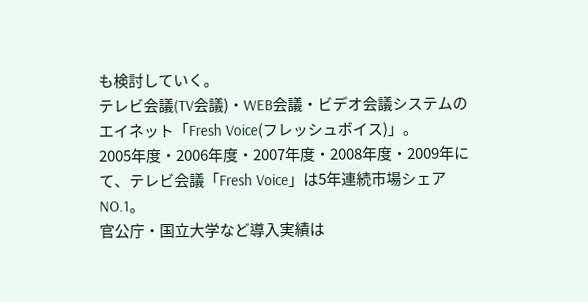も検討していく。
テレビ会議(TV会議)・WEB会議・ビデオ会議システムのエイネット「Fresh Voice(フレッシュボイス)」。
2005年度・2006年度・2007年度・2008年度・2009年にて、テレビ会議「Fresh Voice」は5年連続市場シェアNO.1。
官公庁・国立大学など導入実績は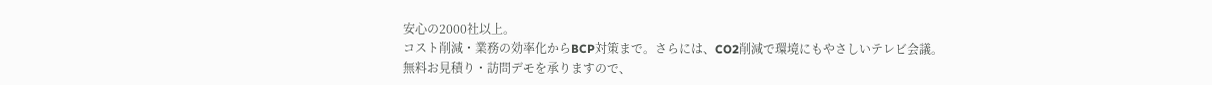安心の2000社以上。
コスト削減・業務の効率化からBCP対策まで。さらには、CO2削減で環境にもやさしいテレビ会議。
無料お見積り・訪問デモを承りますので、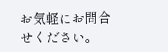お気軽にお問合せください。